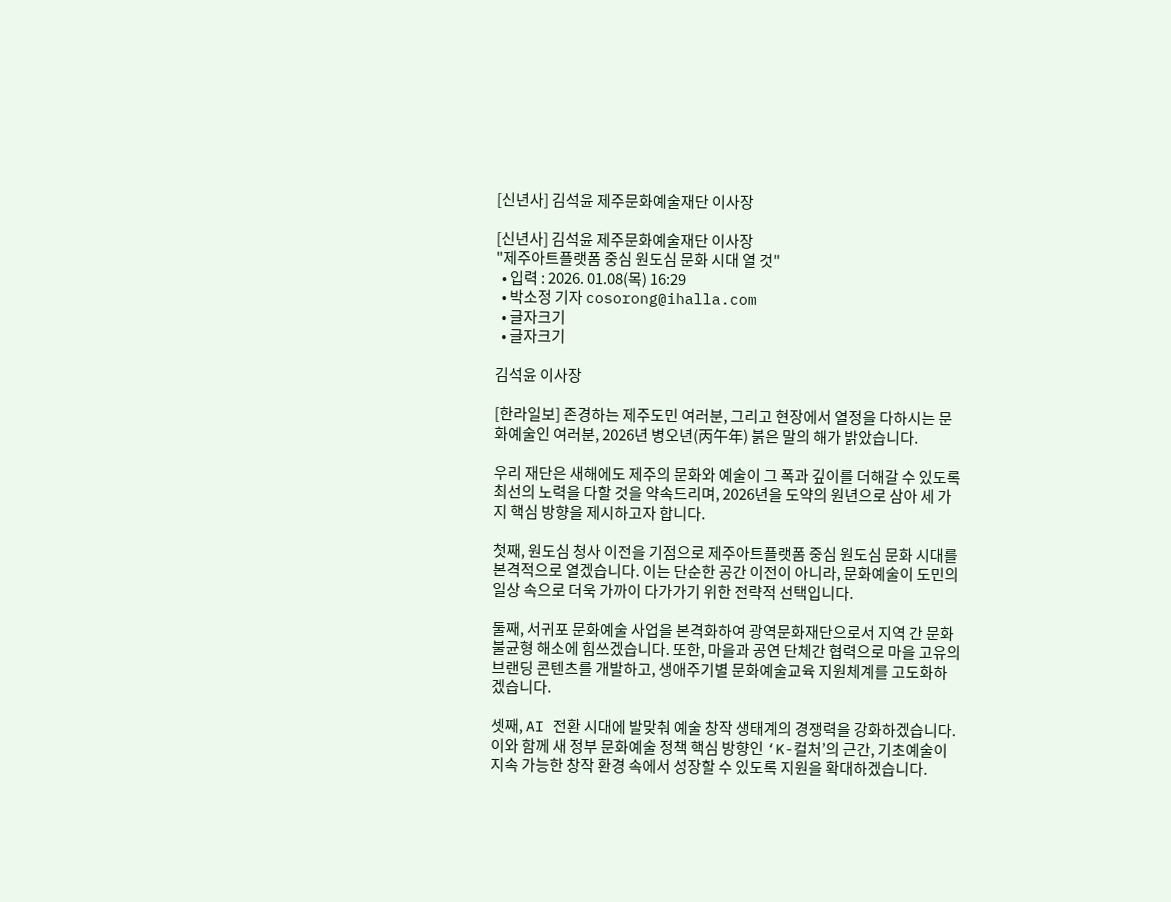[신년사] 김석윤 제주문화예술재단 이사장

[신년사] 김석윤 제주문화예술재단 이사장
"제주아트플랫폼 중심 원도심 문화 시대 열 것"
  • 입력 : 2026. 01.08(목) 16:29
  • 박소정 기자 cosorong@ihalla.com
  • 글자크기
  • 글자크기

김석윤 이사장

[한라일보] 존경하는 제주도민 여러분, 그리고 현장에서 열정을 다하시는 문화예술인 여러분, 2026년 병오년(丙午年) 붉은 말의 해가 밝았습니다.

우리 재단은 새해에도 제주의 문화와 예술이 그 폭과 깊이를 더해갈 수 있도록 최선의 노력을 다할 것을 약속드리며, 2026년을 도약의 원년으로 삼아 세 가지 핵심 방향을 제시하고자 합니다.

첫째, 원도심 청사 이전을 기점으로 제주아트플랫폼 중심 원도심 문화 시대를 본격적으로 열겠습니다. 이는 단순한 공간 이전이 아니라, 문화예술이 도민의 일상 속으로 더욱 가까이 다가가기 위한 전략적 선택입니다.

둘째, 서귀포 문화예술 사업을 본격화하여 광역문화재단으로서 지역 간 문화 불균형 해소에 힘쓰겠습니다. 또한, 마을과 공연 단체간 협력으로 마을 고유의 브랜딩 콘텐츠를 개발하고, 생애주기별 문화예술교육 지원체계를 고도화하겠습니다.

셋째, AI 전환 시대에 발맞춰 예술 창작 생태계의 경쟁력을 강화하겠습니다. 이와 함께 새 정부 문화예술 정책 핵심 방향인 ‘K-컬처’의 근간, 기초예술이 지속 가능한 창작 환경 속에서 성장할 수 있도록 지원을 확대하겠습니다.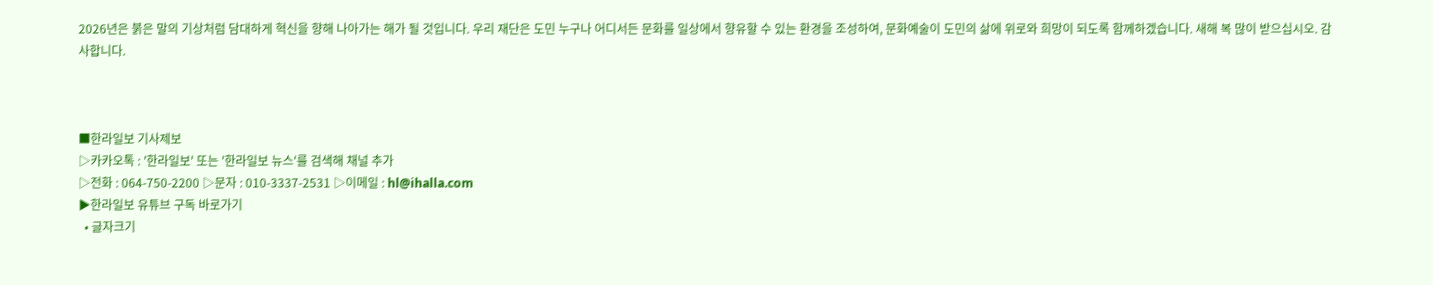2026년은 붉은 말의 기상처럼 담대하게 혁신을 향해 나아가는 해가 될 것입니다. 우리 재단은 도민 누구나 어디서든 문화를 일상에서 향유할 수 있는 환경을 조성하여, 문화예술이 도민의 삶에 위로와 희망이 되도록 함께하겠습니다. 새해 복 많이 받으십시오. 감사합니다.



■한라일보 기사제보
▷카카오톡 : '한라일보' 또는 '한라일보 뉴스'를 검색해 채널 추가
▷전화 : 064-750-2200 ▷문자 : 010-3337-2531 ▷이메일 : hl@ihalla.com
▶한라일보 유튜브 구독 바로가기
  • 글자크기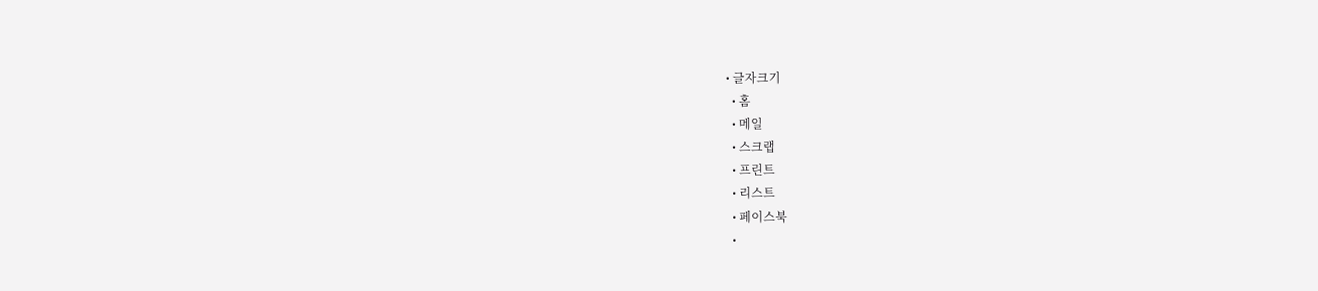• 글자크기
  • 홈
  • 메일
  • 스크랩
  • 프린트
  • 리스트
  • 페이스북
  •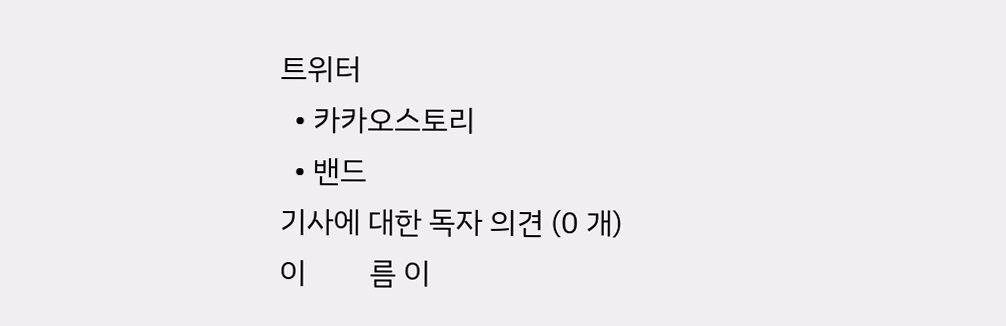트위터
  • 카카오스토리
  • 밴드
기사에 대한 독자 의견 (0 개)
이         름 이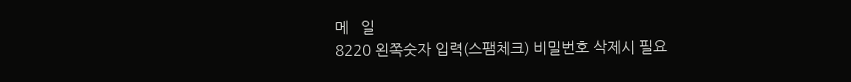메   일
8220 왼쪽숫자 입력(스팸체크) 비밀번호 삭제시 필요